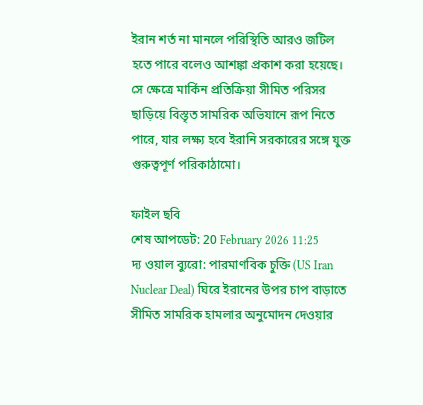ইরান শর্ত না মানলে পরিস্থিতি আরও জটিল হতে পারে বলেও আশঙ্কা প্রকাশ করা হয়েছে। সে ক্ষেত্রে মার্কিন প্রতিক্রিয়া সীমিত পরিসর ছাড়িয়ে বিস্তৃত সামরিক অভিযানে রূপ নিতে পারে, যার লক্ষ্য হবে ইরানি সরকারের সঙ্গে যুক্ত গুরুত্বপূর্ণ পরিকাঠামো।

ফাইল ছবি
শেষ আপডেট: 20 February 2026 11:25
দ্য ওয়াল ব্যুরো: পারমাণবিক চুক্তি (US Iran Nuclear Deal) ঘিরে ইরানের উপর চাপ বাড়াতে সীমিত সামরিক হামলার অনুমোদন দেওয়ার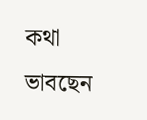কথা ভাবছেন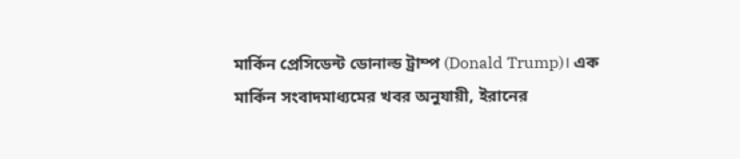মার্কিন প্রেসিডেন্ট ডোনাল্ড ট্রাম্প (Donald Trump)। এক মার্কিন সংবাদমাধ্যমের খবর অনুযায়ী, ইরানের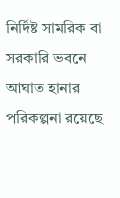নির্দিষ্ট সামরিক বা সরকারি ভবনে আঘাত হানার পরিকল্পনা রয়েছে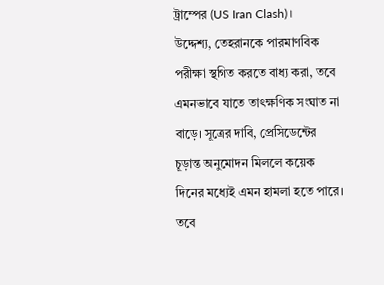ট্রাম্পের (US Iran Clash)।
উদ্দেশ্য, তেহরানকে পারমাণবিক পরীক্ষা স্থগিত করতে বাধ্য করা, তবে এমনভাবে যাতে তাৎক্ষণিক সংঘাত না বাড়ে। সূত্রের দাবি, প্রেসিডেন্টের চূড়ান্ত অনুমোদন মিললে কয়েক দিনের মধ্যেই এমন হামলা হতে পারে।
তবে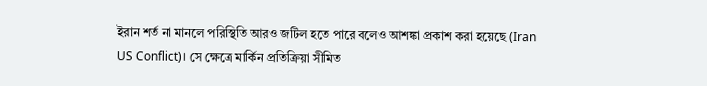ইরান শর্ত না মানলে পরিস্থিতি আরও জটিল হতে পারে বলেও আশঙ্কা প্রকাশ করা হয়েছে (Iran US Conflict)। সে ক্ষেত্রে মার্কিন প্রতিক্রিয়া সীমিত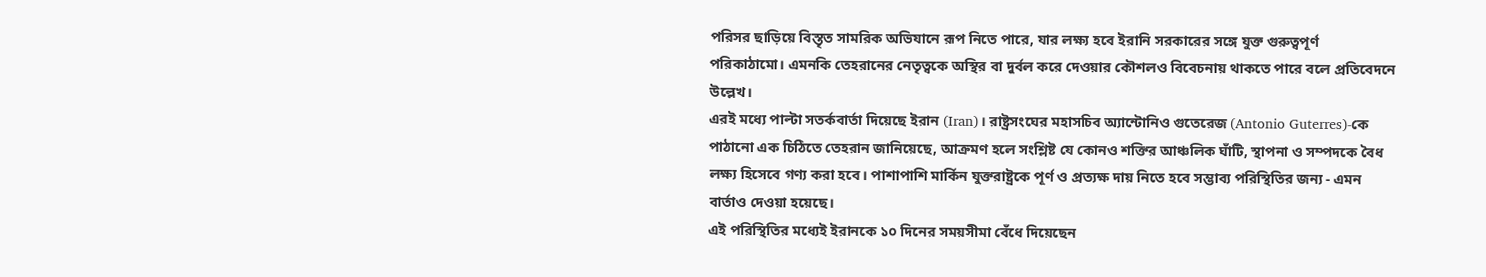পরিসর ছাড়িয়ে বিস্তৃত সামরিক অভিযানে রূপ নিতে পারে, যার লক্ষ্য হবে ইরানি সরকারের সঙ্গে যুক্ত গুরুত্বপূর্ণ পরিকাঠামো। এমনকি তেহরানের নেতৃত্বকে অস্থির বা দুর্বল করে দেওয়ার কৌশলও বিবেচনায় থাকতে পারে বলে প্রতিবেদনে উল্লেখ।
এরই মধ্যে পাল্টা সতর্কবার্তা দিয়েছে ইরান (Iran)। রাষ্ট্রসংঘের মহাসচিব অ্যান্টোনিও গুতেরেজ (Antonio Guterres)-কে পাঠানো এক চিঠিতে তেহরান জানিয়েছে, আক্রমণ হলে সংশ্লিষ্ট যে কোনও শক্তির আঞ্চলিক ঘাঁটি, স্থাপনা ও সম্পদকে বৈধ লক্ষ্য হিসেবে গণ্য করা হবে। পাশাপাশি মার্কিন যুক্তরাষ্ট্রকে পূর্ণ ও প্রত্যক্ষ দায় নিতে হবে সম্ভাব্য পরিস্থিতির জন্য - এমন বার্তাও দেওয়া হয়েছে।
এই পরিস্থিতির মধ্যেই ইরানকে ১০ দিনের সময়সীমা বেঁধে দিয়েছেন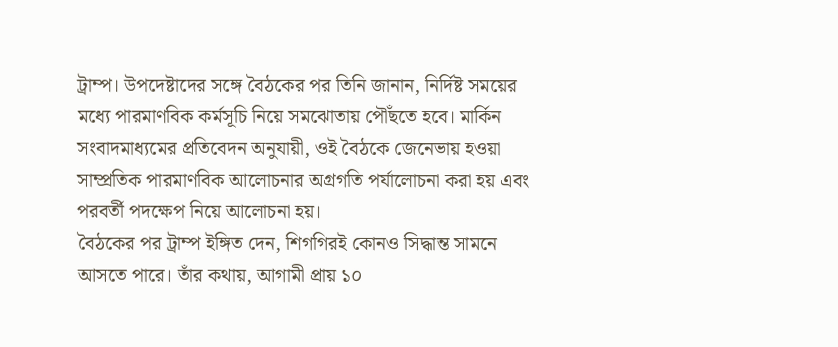ট্রাম্প। উপদেষ্টাদের সঙ্গে বৈঠকের পর তিনি জানান, নির্দিষ্ট সময়ের মধ্যে পারমাণবিক কর্মসূচি নিয়ে সমঝোতায় পৌঁছতে হবে। মার্কিন সংবাদমাধ্যমের প্রতিবেদন অনুযায়ী, ওই বৈঠকে জেনেভায় হওয়া সাম্প্রতিক পারমাণবিক আলোচনার অগ্রগতি পর্যালোচনা করা হয় এবং পরবর্তী পদক্ষেপ নিয়ে আলোচনা হয়।
বৈঠকের পর ট্রাম্প ইঙ্গিত দেন, শিগগিরই কোনও সিদ্ধান্ত সামনে আসতে পারে। তাঁর কথায়, আগামী প্রায় ১০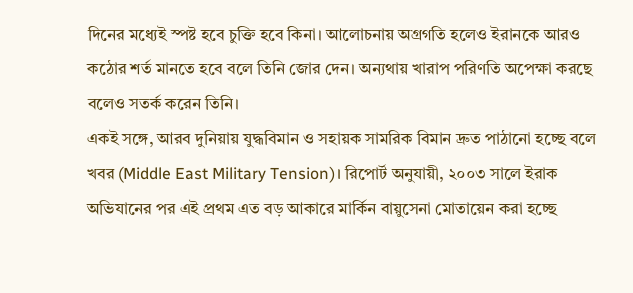দিনের মধ্যেই স্পষ্ট হবে চুক্তি হবে কিনা। আলোচনায় অগ্রগতি হলেও ইরানকে আরও কঠোর শর্ত মানতে হবে বলে তিনি জোর দেন। অন্যথায় খারাপ পরিণতি অপেক্ষা করছে বলেও সতর্ক করেন তিনি।
একই সঙ্গে, আরব দুনিয়ায় যুদ্ধবিমান ও সহায়ক সামরিক বিমান দ্রুত পাঠানো হচ্ছে বলে খবর (Middle East Military Tension)। রিপোর্ট অনুযায়ী, ২০০৩ সালে ইরাক অভিযানের পর এই প্রথম এত বড় আকারে মার্কিন বায়ুসেনা মোতায়েন করা হচ্ছে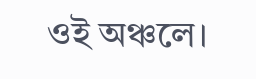ওই অঞ্চলে।